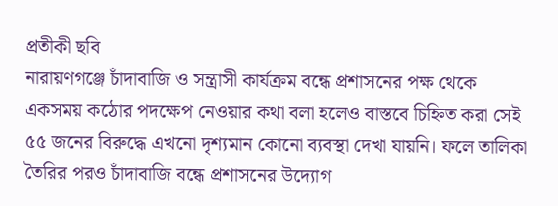প্রতীকী ছবি
নারায়ণগঞ্জে চাঁদাবাজি ও সন্ত্রাসী কার্যক্রম বন্ধে প্রশাসনের পক্ষ থেকে একসময় কঠোর পদক্ষেপ নেওয়ার কথা বলা হলেও বাস্তবে চিহ্নিত করা সেই ৫৫ জনের বিরুদ্ধে এখনো দৃশ্যমান কোনো ব্যবস্থা দেখা যায়নি। ফলে তালিকা তৈরির পরও চাঁদাবাজি বন্ধে প্রশাসনের উদ্যোগ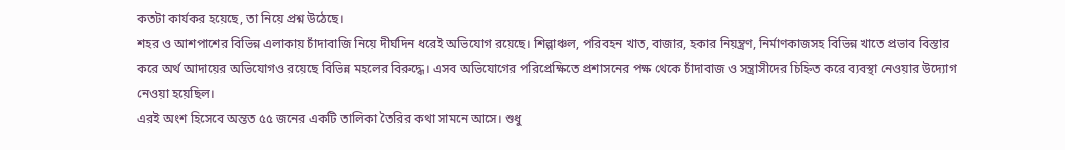কতটা কার্যকর হয়েছে, তা নিয়ে প্রশ্ন উঠেছে।
শহর ও আশপাশের বিভিন্ন এলাকায় চাঁদাবাজি নিয়ে দীর্ঘদিন ধরেই অভিযোগ রয়েছে। শিল্পাঞ্চল, পরিবহন খাত, বাজার, হকার নিয়ন্ত্রণ, নির্মাণকাজসহ বিভিন্ন খাতে প্রভাব বিস্তার করে অর্থ আদায়ের অভিযোগও রয়েছে বিভিন্ন মহলের বিরুদ্ধে। এসব অভিযোগের পরিপ্রেক্ষিতে প্রশাসনের পক্ষ থেকে চাঁদাবাজ ও সন্ত্রাসীদের চিহ্নিত করে ব্যবস্থা নেওয়ার উদ্যোগ নেওয়া হয়েছিল।
এরই অংশ হিসেবে অন্তত ৫৫ জনের একটি তালিকা তৈরির কথা সামনে আসে। শুধু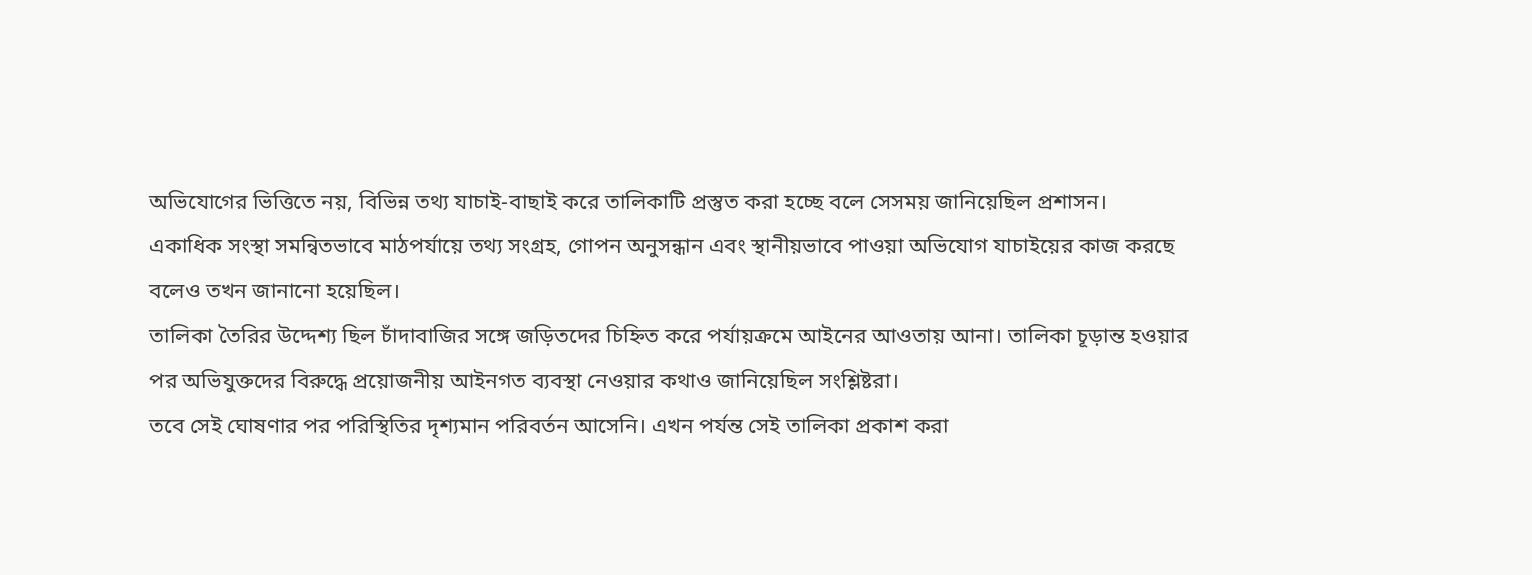অভিযোগের ভিত্তিতে নয়, বিভিন্ন তথ্য যাচাই-বাছাই করে তালিকাটি প্রস্তুত করা হচ্ছে বলে সেসময় জানিয়েছিল প্রশাসন।
একাধিক সংস্থা সমন্বিতভাবে মাঠপর্যায়ে তথ্য সংগ্রহ, গোপন অনুসন্ধান এবং স্থানীয়ভাবে পাওয়া অভিযোগ যাচাইয়ের কাজ করছে বলেও তখন জানানো হয়েছিল।
তালিকা তৈরির উদ্দেশ্য ছিল চাঁদাবাজির সঙ্গে জড়িতদের চিহ্নিত করে পর্যায়ক্রমে আইনের আওতায় আনা। তালিকা চূড়ান্ত হওয়ার পর অভিযুক্তদের বিরুদ্ধে প্রয়োজনীয় আইনগত ব্যবস্থা নেওয়ার কথাও জানিয়েছিল সংশ্লিষ্টরা।
তবে সেই ঘোষণার পর পরিস্থিতির দৃশ্যমান পরিবর্তন আসেনি। এখন পর্যন্ত সেই তালিকা প্রকাশ করা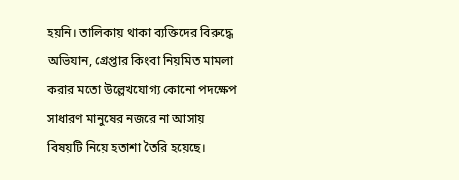হয়নি। তালিকায় থাকা ব্যক্তিদের বিরুদ্ধে অভিযান, গ্রেপ্তার কিংবা নিয়মিত মামলা করার মতো উল্লেখযোগ্য কোনো পদক্ষেপ সাধারণ মানুষের নজরে না আসায় বিষয়টি নিয়ে হতাশা তৈরি হয়েছে।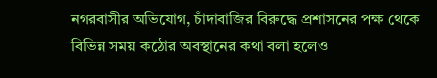নগরবাসীর অভিযোগ, চাঁদাবাজির বিরুদ্ধে প্রশাসনের পক্ষ থেকে বিভিন্ন সময় কঠোর অবস্থানের কথা বলা হলেও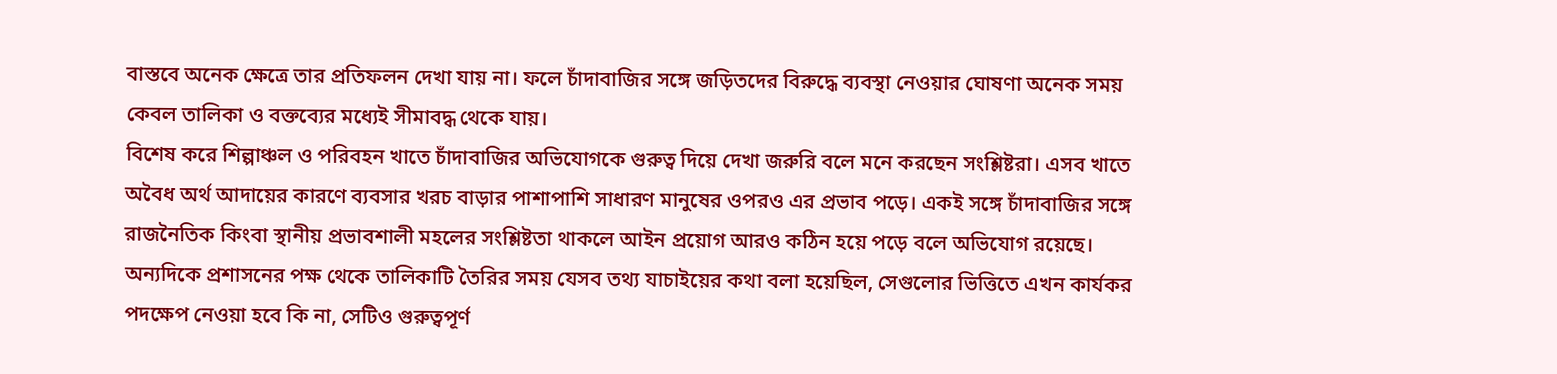বাস্তবে অনেক ক্ষেত্রে তার প্রতিফলন দেখা যায় না। ফলে চাঁদাবাজির সঙ্গে জড়িতদের বিরুদ্ধে ব্যবস্থা নেওয়ার ঘোষণা অনেক সময় কেবল তালিকা ও বক্তব্যের মধ্যেই সীমাবদ্ধ থেকে যায়।
বিশেষ করে শিল্পাঞ্চল ও পরিবহন খাতে চাঁদাবাজির অভিযোগকে গুরুত্ব দিয়ে দেখা জরুরি বলে মনে করছেন সংশ্লিষ্টরা। এসব খাতে অবৈধ অর্থ আদায়ের কারণে ব্যবসার খরচ বাড়ার পাশাপাশি সাধারণ মানুষের ওপরও এর প্রভাব পড়ে। একই সঙ্গে চাঁদাবাজির সঙ্গে রাজনৈতিক কিংবা স্থানীয় প্রভাবশালী মহলের সংশ্লিষ্টতা থাকলে আইন প্রয়োগ আরও কঠিন হয়ে পড়ে বলে অভিযোগ রয়েছে।
অন্যদিকে প্রশাসনের পক্ষ থেকে তালিকাটি তৈরির সময় যেসব তথ্য যাচাইয়ের কথা বলা হয়েছিল, সেগুলোর ভিত্তিতে এখন কার্যকর পদক্ষেপ নেওয়া হবে কি না, সেটিও গুরুত্বপূর্ণ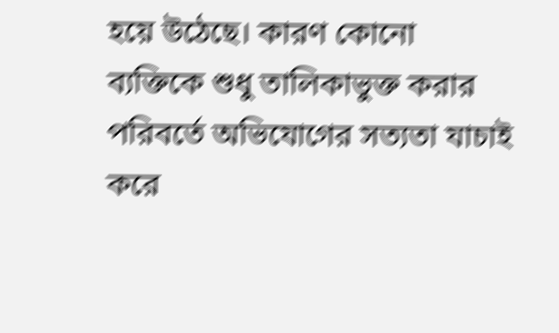হয়ে উঠেছে। কারণ কোনো ব্যক্তিকে শুধু তালিকাভুক্ত করার পরিবর্তে অভিযোগের সত্যতা যাচাই করে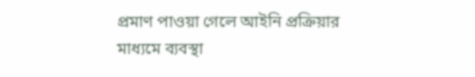প্রমাণ পাওয়া গেলে আইনি প্রক্রিয়ার মাধ্যমে ব্যবস্থা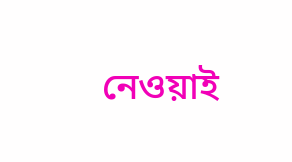নেওয়াই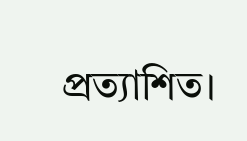প্রত্যাশিত।